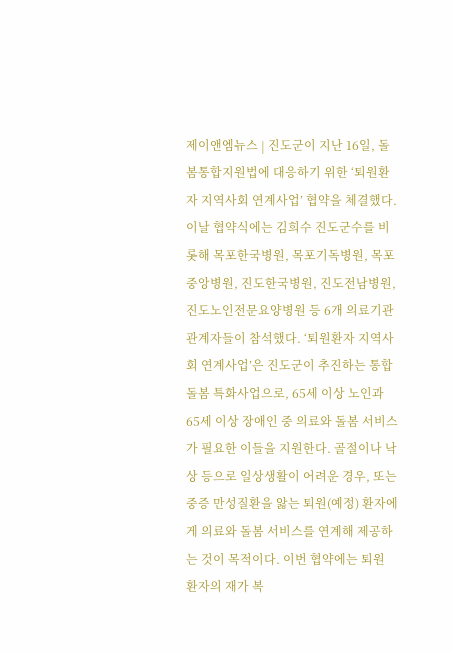제이앤엠뉴스 | 진도군이 지난 16일, 돌봄통합지원법에 대응하기 위한 ‘퇴원환자 지역사회 연계사업’ 협약을 체결했다. 이날 협약식에는 김희수 진도군수를 비롯해 목포한국병원, 목포기독병원, 목포중앙병원, 진도한국병원, 진도전남병원, 진도노인전문요양병원 등 6개 의료기관 관계자들이 참석했다. ‘퇴원환자 지역사회 연계사업’은 진도군이 추진하는 통합돌봄 특화사업으로, 65세 이상 노인과 65세 이상 장애인 중 의료와 돌봄 서비스가 필요한 이들을 지원한다. 골절이나 낙상 등으로 일상생활이 어려운 경우, 또는 중증 만성질환을 앓는 퇴원(예정) 환자에게 의료와 돌봄 서비스를 연계해 제공하는 것이 목적이다. 이번 협약에는 퇴원 환자의 재가 복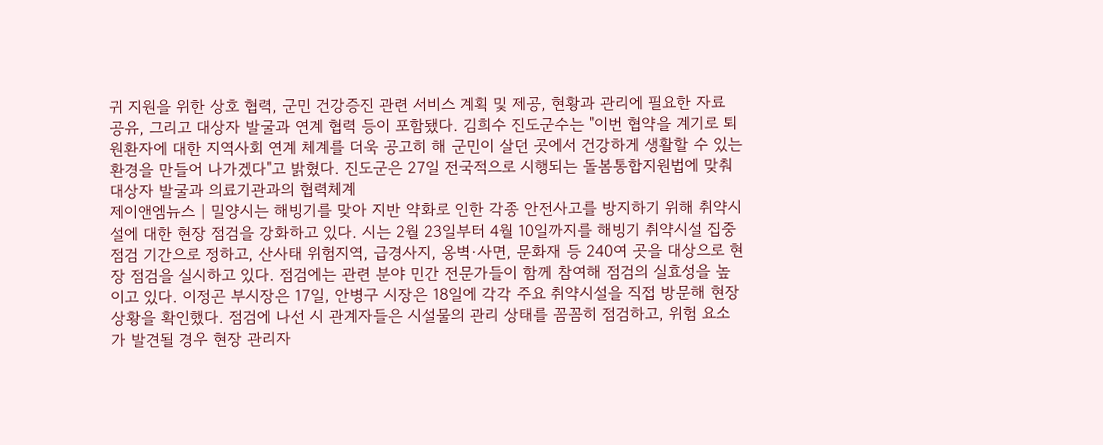귀 지원을 위한 상호 협력, 군민 건강증진 관련 서비스 계획 및 제공, 현황과 관리에 필요한 자료 공유, 그리고 대상자 발굴과 연계 협력 등이 포함됐다. 김희수 진도군수는 "이번 협약을 계기로 퇴원환자에 대한 지역사회 연계 체계를 더욱 공고히 해 군민이 살던 곳에서 건강하게 생활할 수 있는 환경을 만들어 나가겠다"고 밝혔다. 진도군은 27일 전국적으로 시행되는 돌봄통합지원법에 맞춰 대상자 발굴과 의료기관과의 협력체계
제이앤엠뉴스 | 밀양시는 해빙기를 맞아 지반 약화로 인한 각종 안전사고를 방지하기 위해 취약시설에 대한 현장 점검을 강화하고 있다. 시는 2월 23일부터 4월 10일까지를 해빙기 취약시설 집중점검 기간으로 정하고, 산사태 위험지역, 급경사지, 옹벽·사면, 문화재 등 240여 곳을 대상으로 현장 점검을 실시하고 있다. 점검에는 관련 분야 민간 전문가들이 함께 참여해 점검의 실효성을 높이고 있다. 이정곤 부시장은 17일, 안병구 시장은 18일에 각각 주요 취약시설을 직접 방문해 현장 상황을 확인했다. 점검에 나선 시 관계자들은 시설물의 관리 상태를 꼼꼼히 점검하고, 위험 요소가 발견될 경우 현장 관리자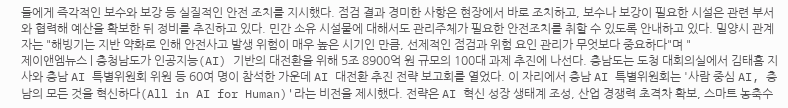들에게 즉각적인 보수와 보강 등 실질적인 안전 조치를 지시했다. 점검 결과 경미한 사항은 현장에서 바로 조치하고, 보수나 보강이 필요한 시설은 관련 부서와 협력해 예산을 확보한 뒤 정비를 추진하고 있다. 민간 소유 시설물에 대해서도 관리주체가 필요한 안전조치를 취할 수 있도록 안내하고 있다. 밀양시 관계자는 "해빙기는 지반 약화로 인해 안전사고 발생 위험이 매우 높은 시기인 만큼, 선제적인 점검과 위험 요인 관리가 무엇보다 중요하다"며 "
제이앤엠뉴스 | 충청남도가 인공지능(AI) 기반의 대전환을 위해 5조 8900억 원 규모의 100대 과제 추진에 나선다. 충남도는 도청 대회의실에서 김태흠 지사와 충남 AI 특별위원회 위원 등 60여 명이 참석한 가운데 AI 대전환 추진 전략 보고회를 열었다. 이 자리에서 충남 AI 특별위원회는 '사람 중심 AI, 충남의 모든 것을 혁신하다(All in AI for Human)'라는 비전을 제시했다. 전략은 AI 혁신 성장 생태계 조성, 산업 경쟁력 초격차 확보, 스마트 농축수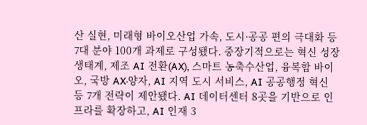산 실현, 미래형 바이오산업 가속, 도시·공공 편의 극대화 등 7대 분야 100개 과제로 구성됐다. 중장기적으로는 혁신 성장 생태계, 제조 AI 전환(AX), 스마트 농축수산업, 융복합 바이오, 국방 AX·양자, AI 지역 도시 서비스, AI 공공행정 혁신 등 7개 전략이 제안됐다. AI 데이터센터 8곳을 기반으로 인프라를 확장하고, AI 인재 3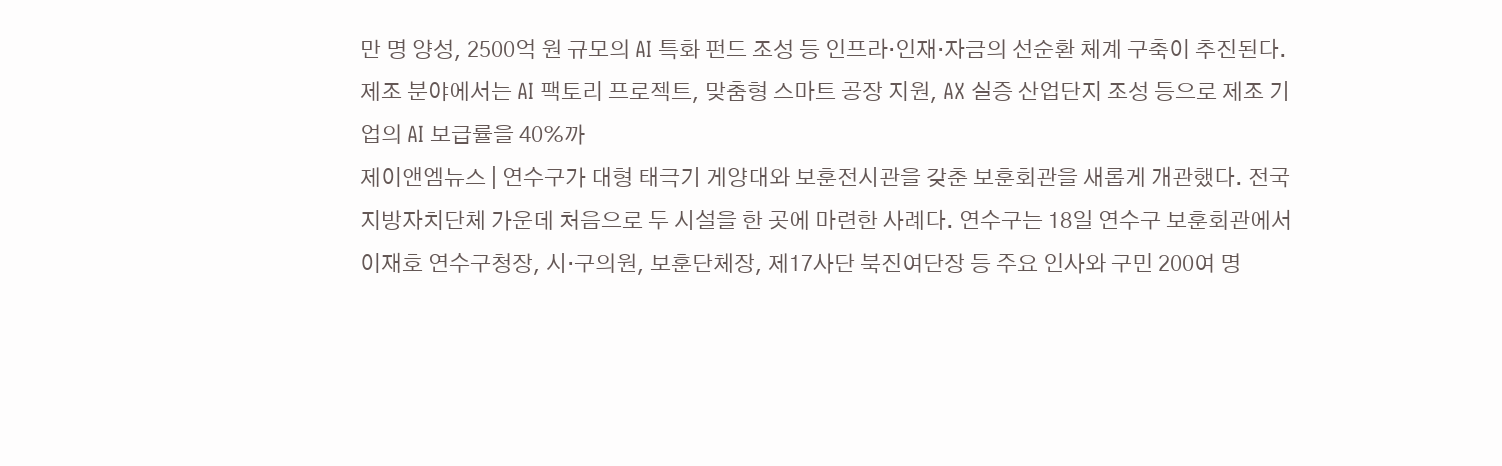만 명 양성, 2500억 원 규모의 AI 특화 펀드 조성 등 인프라·인재·자금의 선순환 체계 구축이 추진된다. 제조 분야에서는 AI 팩토리 프로젝트, 맞춤형 스마트 공장 지원, AX 실증 산업단지 조성 등으로 제조 기업의 AI 보급률을 40%까
제이앤엠뉴스 | 연수구가 대형 태극기 게양대와 보훈전시관을 갖춘 보훈회관을 새롭게 개관했다. 전국 지방자치단체 가운데 처음으로 두 시설을 한 곳에 마련한 사례다. 연수구는 18일 연수구 보훈회관에서 이재호 연수구청장, 시·구의원, 보훈단체장, 제17사단 북진여단장 등 주요 인사와 구민 200여 명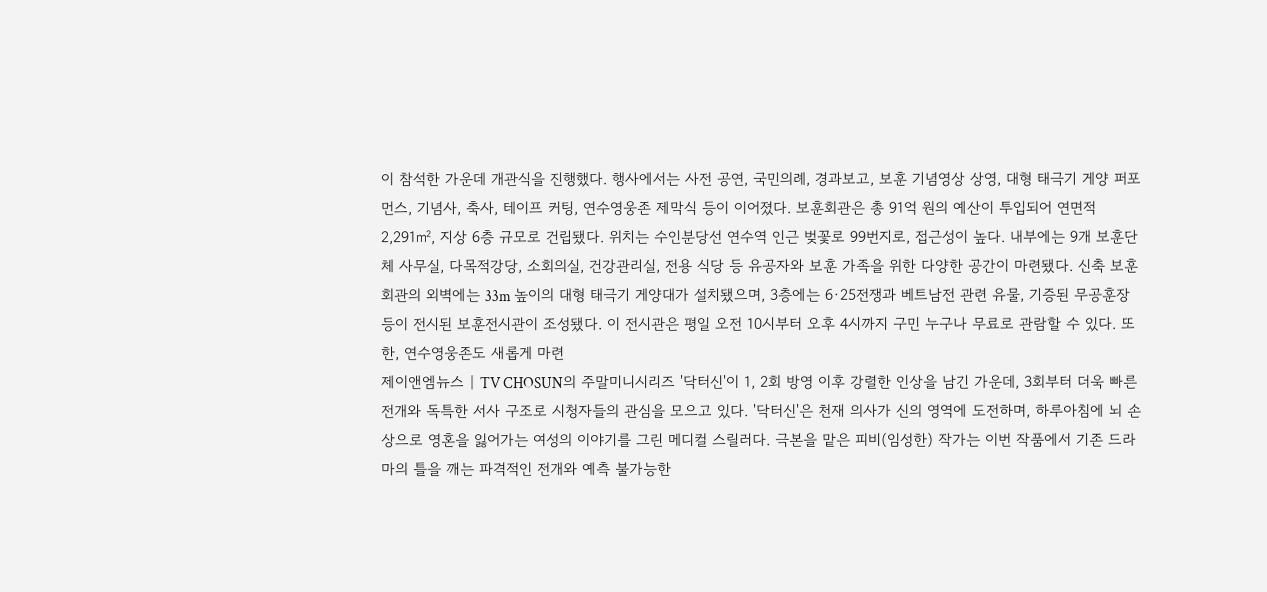이 참석한 가운데 개관식을 진행했다. 행사에서는 사전 공연, 국민의례, 경과보고, 보훈 기념영상 상영, 대형 태극기 게양 퍼포먼스, 기념사, 축사, 테이프 커팅, 연수영웅존 제막식 등이 이어졌다. 보훈회관은 총 91억 원의 예산이 투입되어 연면적 2,291㎡, 지상 6층 규모로 건립됐다. 위치는 수인분당선 연수역 인근 벚꽃로 99번지로, 접근성이 높다. 내부에는 9개 보훈단체 사무실, 다목적강당, 소회의실, 건강관리실, 전용 식당 등 유공자와 보훈 가족을 위한 다양한 공간이 마련됐다. 신축 보훈회관의 외벽에는 33m 높이의 대형 태극기 게양대가 설치됐으며, 3층에는 6·25전쟁과 베트남전 관련 유물, 기증된 무공훈장 등이 전시된 보훈전시관이 조성됐다. 이 전시관은 평일 오전 10시부터 오후 4시까지 구민 누구나 무료로 관람할 수 있다. 또한, 연수영웅존도 새롭게 마련
제이앤엠뉴스 | TV CHOSUN의 주말미니시리즈 '닥터신'이 1, 2회 방영 이후 강렬한 인상을 남긴 가운데, 3회부터 더욱 빠른 전개와 독특한 서사 구조로 시청자들의 관심을 모으고 있다. '닥터신'은 천재 의사가 신의 영역에 도전하며, 하루아침에 뇌 손상으로 영혼을 잃어가는 여성의 이야기를 그린 메디컬 스릴러다. 극본을 맡은 피비(임성한) 작가는 이번 작품에서 기존 드라마의 틀을 깨는 파격적인 전개와 예측 불가능한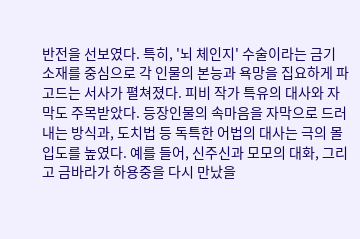반전을 선보였다. 특히, '뇌 체인지' 수술이라는 금기 소재를 중심으로 각 인물의 본능과 욕망을 집요하게 파고드는 서사가 펼쳐졌다. 피비 작가 특유의 대사와 자막도 주목받았다. 등장인물의 속마음을 자막으로 드러내는 방식과, 도치법 등 독특한 어법의 대사는 극의 몰입도를 높였다. 예를 들어, 신주신과 모모의 대화, 그리고 금바라가 하용중을 다시 만났을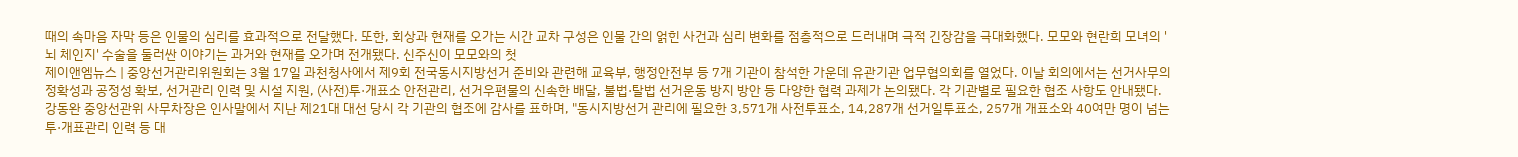때의 속마음 자막 등은 인물의 심리를 효과적으로 전달했다. 또한, 회상과 현재를 오가는 시간 교차 구성은 인물 간의 얽힌 사건과 심리 변화를 점층적으로 드러내며 극적 긴장감을 극대화했다. 모모와 현란희 모녀의 '뇌 체인지' 수술을 둘러싼 이야기는 과거와 현재를 오가며 전개됐다. 신주신이 모모와의 첫
제이앤엠뉴스 | 중앙선거관리위원회는 3월 17일 과천청사에서 제9회 전국동시지방선거 준비와 관련해 교육부, 행정안전부 등 7개 기관이 참석한 가운데 유관기관 업무협의회를 열었다. 이날 회의에서는 선거사무의 정확성과 공정성 확보, 선거관리 인력 및 시설 지원, (사전)투·개표소 안전관리, 선거우편물의 신속한 배달, 불법·탈법 선거운동 방지 방안 등 다양한 협력 과제가 논의됐다. 각 기관별로 필요한 협조 사항도 안내됐다. 강동완 중앙선관위 사무차장은 인사말에서 지난 제21대 대선 당시 각 기관의 협조에 감사를 표하며, "동시지방선거 관리에 필요한 3,571개 사전투표소, 14,287개 선거일투표소, 257개 개표소와 40여만 명이 넘는 투·개표관리 인력 등 대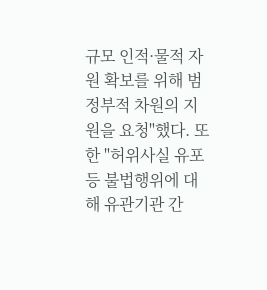규모 인적·물적 자원 확보를 위해 범정부적 차원의 지원을 요청"했다. 또한 "허위사실 유포 등 불법행위에 대해 유관기관 간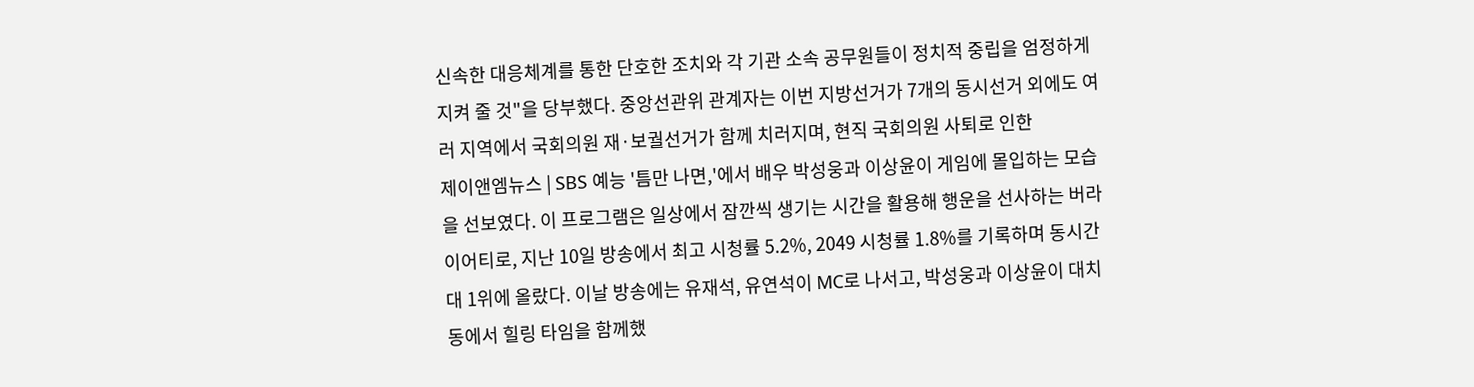신속한 대응체계를 통한 단호한 조치와 각 기관 소속 공무원들이 정치적 중립을 엄정하게 지켜 줄 것"을 당부했다. 중앙선관위 관계자는 이번 지방선거가 7개의 동시선거 외에도 여러 지역에서 국회의원 재·보궐선거가 함께 치러지며, 현직 국회의원 사퇴로 인한
제이앤엠뉴스 | SBS 예능 '틈만 나면,'에서 배우 박성웅과 이상윤이 게임에 몰입하는 모습을 선보였다. 이 프로그램은 일상에서 잠깐씩 생기는 시간을 활용해 행운을 선사하는 버라이어티로, 지난 10일 방송에서 최고 시청률 5.2%, 2049 시청률 1.8%를 기록하며 동시간대 1위에 올랐다. 이날 방송에는 유재석, 유연석이 MC로 나서고, 박성웅과 이상윤이 대치동에서 힐링 타임을 함께했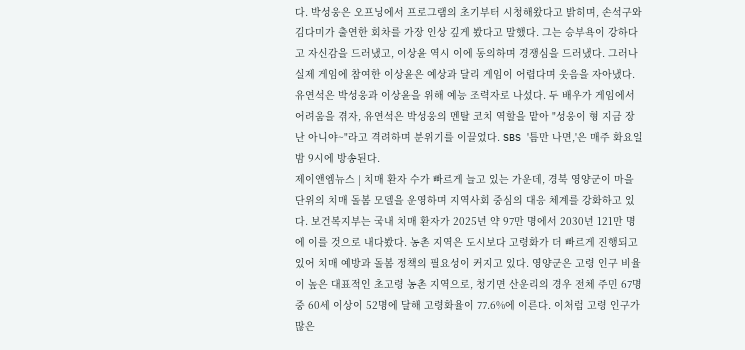다. 박성웅은 오프닝에서 프로그램의 초기부터 시청해왔다고 밝히며, 손석구와 김다미가 출연한 회차를 가장 인상 깊게 봤다고 말했다. 그는 승부욕이 강하다고 자신감을 드러냈고, 이상윤 역시 이에 동의하며 경쟁심을 드러냈다. 그러나 실제 게임에 참여한 이상윤은 예상과 달리 게임이 어렵다며 웃음을 자아냈다. 유연석은 박성웅과 이상윤을 위해 예능 조력자로 나섰다. 두 배우가 게임에서 어려움을 겪자, 유연석은 박성웅의 멘탈 코치 역할을 맡아 "성웅이 형 지금 장난 아니야~"라고 격려하며 분위기를 이끌었다. SBS '틈만 나면,'은 매주 화요일 밤 9시에 방송된다.
제이앤엠뉴스 | 치매 환자 수가 빠르게 늘고 있는 가운데, 경북 영양군이 마을 단위의 치매 돌봄 모델을 운영하며 지역사회 중심의 대응 체계를 강화하고 있다. 보건복지부는 국내 치매 환자가 2025년 약 97만 명에서 2030년 121만 명에 이를 것으로 내다봤다. 농촌 지역은 도시보다 고령화가 더 빠르게 진행되고 있어 치매 예방과 돌봄 정책의 필요성이 커지고 있다. 영양군은 고령 인구 비율이 높은 대표적인 초고령 농촌 지역으로, 청기면 산운리의 경우 전체 주민 67명 중 60세 이상이 52명에 달해 고령화율이 77.6%에 이른다. 이처럼 고령 인구가 많은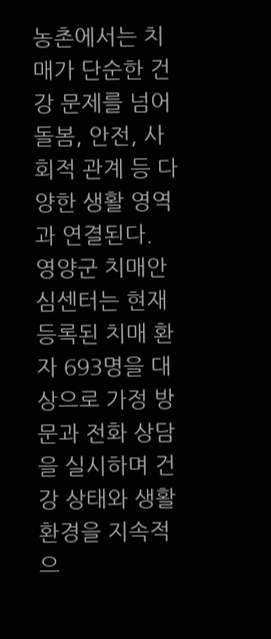농촌에서는 치매가 단순한 건강 문제를 넘어 돌봄, 안전, 사회적 관계 등 다양한 생활 영역과 연결된다. 영양군 치매안심센터는 현재 등록된 치매 환자 693명을 대상으로 가정 방문과 전화 상담을 실시하며 건강 상태와 생활 환경을 지속적으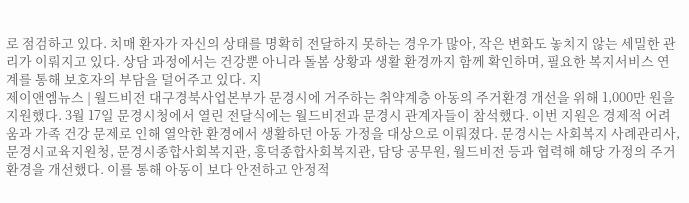로 점검하고 있다. 치매 환자가 자신의 상태를 명확히 전달하지 못하는 경우가 많아, 작은 변화도 놓치지 않는 세밀한 관리가 이뤄지고 있다. 상담 과정에서는 건강뿐 아니라 돌봄 상황과 생활 환경까지 함께 확인하며, 필요한 복지서비스 연계를 통해 보호자의 부담을 덜어주고 있다. 지
제이앤엠뉴스 | 월드비전 대구경북사업본부가 문경시에 거주하는 취약계층 아동의 주거환경 개선을 위해 1,000만 원을 지원했다. 3월 17일 문경시청에서 열린 전달식에는 월드비전과 문경시 관계자들이 참석했다. 이번 지원은 경제적 어려움과 가족 건강 문제로 인해 열악한 환경에서 생활하던 아동 가정을 대상으로 이뤄졌다. 문경시는 사회복지 사례관리사, 문경시교육지원청, 문경시종합사회복지관, 흥덕종합사회복지관, 담당 공무원, 월드비전 등과 협력해 해당 가정의 주거환경을 개선했다. 이를 통해 아동이 보다 안전하고 안정적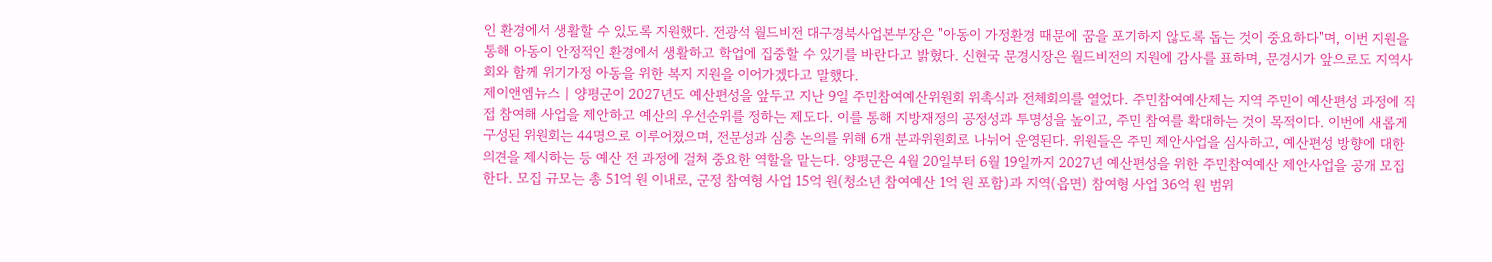인 환경에서 생활할 수 있도록 지원했다. 전광석 월드비전 대구경북사업본부장은 "아동이 가정환경 때문에 꿈을 포기하지 않도록 돕는 것이 중요하다"며, 이번 지원을 통해 아동이 안정적인 환경에서 생활하고 학업에 집중할 수 있기를 바란다고 밝혔다. 신현국 문경시장은 월드비전의 지원에 감사를 표하며, 문경시가 앞으로도 지역사회와 함께 위기가정 아동을 위한 복지 지원을 이어가겠다고 말했다.
제이앤엠뉴스 | 양평군이 2027년도 예산편성을 앞두고 지난 9일 주민참여예산위원회 위촉식과 전체회의를 열었다. 주민참여예산제는 지역 주민이 예산편성 과정에 직접 참여해 사업을 제안하고 예산의 우선순위를 정하는 제도다. 이를 통해 지방재정의 공정성과 투명성을 높이고, 주민 참여를 확대하는 것이 목적이다. 이번에 새롭게 구성된 위원회는 44명으로 이루어졌으며, 전문성과 심층 논의를 위해 6개 분과위원회로 나뉘어 운영된다. 위원들은 주민 제안사업을 심사하고, 예산편성 방향에 대한 의견을 제시하는 등 예산 전 과정에 걸쳐 중요한 역할을 맡는다. 양평군은 4월 20일부터 6월 19일까지 2027년 예산편성을 위한 주민참여예산 제안사업을 공개 모집한다. 모집 규모는 총 51억 원 이내로, 군정 참여형 사업 15억 원(청소년 참여예산 1억 원 포함)과 지역(읍면) 참여형 사업 36억 원 범위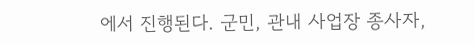에서 진행된다. 군민, 관내 사업장 종사자,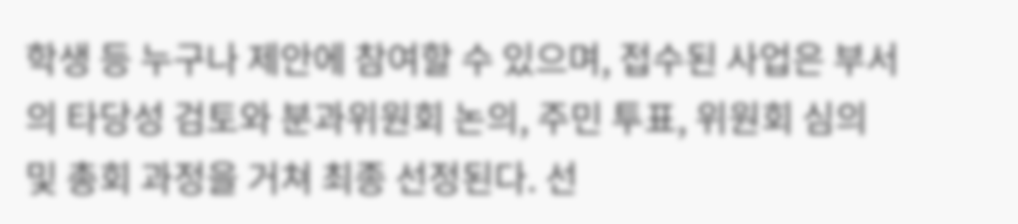학생 등 누구나 제안에 참여할 수 있으며, 접수된 사업은 부서의 타당성 검토와 분과위원회 논의, 주민 투표, 위원회 심의 및 총회 과정을 거쳐 최종 선정된다. 선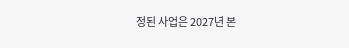정된 사업은 2027년 본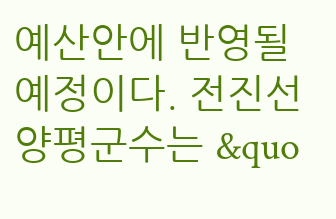예산안에 반영될 예정이다. 전진선 양평군수는 &quo